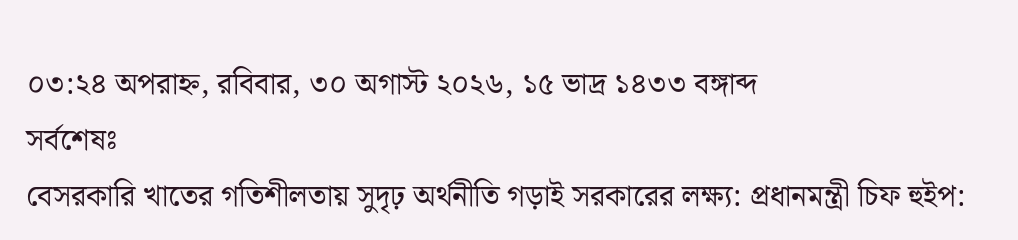০৩:২৪ অপরাহ্ন, রবিবার, ৩০ অগাস্ট ২০২৬, ১৫ ভাদ্র ১৪৩৩ বঙ্গাব্দ
সর্বশেষঃ
বেসরকারি খাতের গতিশীলতায় সুদৃঢ় অর্থনীতি গড়াই সরকারের লক্ষ্য: প্রধানমন্ত্রী চিফ হুইপ: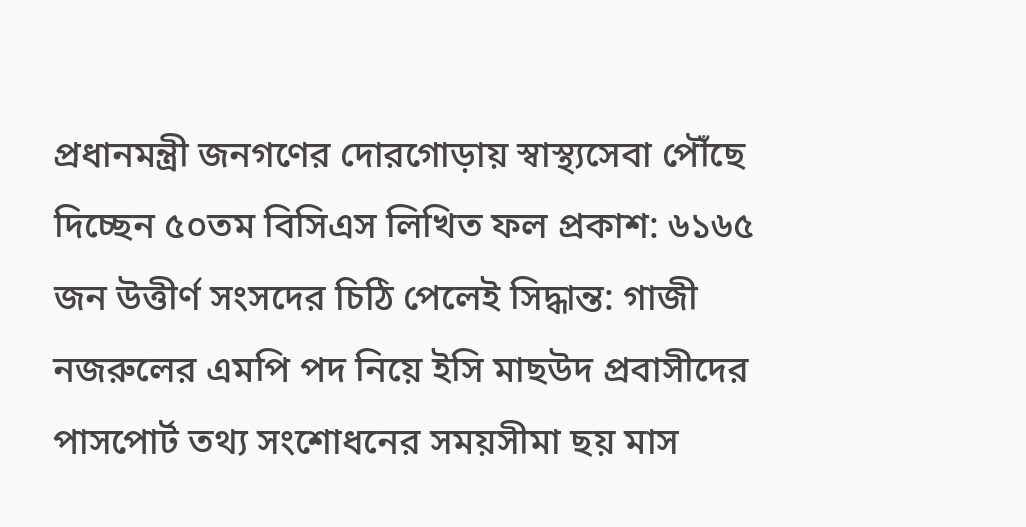প্রধানমন্ত্রী জনগণের দোরগোড়ায় স্বাস্থ্যসেবা পৌঁছে দিচ্ছেন ৫০তম বিসিএস লিখিত ফল প্রকাশ: ৬১৬৫ জন উত্তীর্ণ সংসদের চিঠি পেলেই সিদ্ধান্ত: গাজী নজরুলের এমপি পদ নিয়ে ইসি মাছউদ প্রবাসীদের পাসপোর্ট তথ্য সংশোধনের সময়সীমা ছয় মাস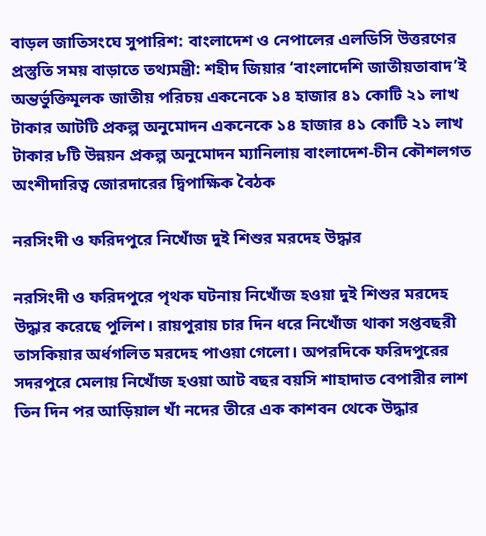বাড়ল জাতিসংঘে সুপারিশ: বাংলাদেশ ও নেপালের এলডিসি উত্তরণের প্রস্তুতি সময় বাড়াতে তথ্যমন্ত্রী: শহীদ জিয়ার ‘বাংলাদেশি জাতীয়তাবাদ’ই অন্তর্ভুক্তিমূলক জাতীয় পরিচয় একনেকে ১৪ হাজার ৪১ কোটি ২১ লাখ টাকার আটটি প্রকল্প অনুমোদন একনেকে ১৪ হাজার ৪১ কোটি ২১ লাখ টাকার ৮টি উন্নয়ন প্রকল্প অনুমোদন ম্যানিলায় বাংলাদেশ-চীন কৌশলগত অংশীদারিত্ব জোরদারের দ্বিপাক্ষিক বৈঠক

নরসিংদী ও ফরিদপুরে নিখোঁজ দুই শিশুর মরদেহ উদ্ধার

নরসিংদী ও ফরিদপুরে পৃথক ঘটনায় নিখোঁজ হওয়া দুই শিশুর মরদেহ উদ্ধার করেছে পুলিশ। রায়পুরায় চার দিন ধরে নিখোঁজ থাকা সপ্তবছরী তাসকিয়ার অর্ধগলিত মরদেহ পাওয়া গেলো। অপরদিকে ফরিদপুরের সদরপুরে মেলায় নিখোঁজ হওয়া আট বছর বয়সি শাহাদাত বেপারীর লাশ তিন দিন পর আড়িয়াল খাঁ নদের তীরে এক কাশবন থেকে উদ্ধার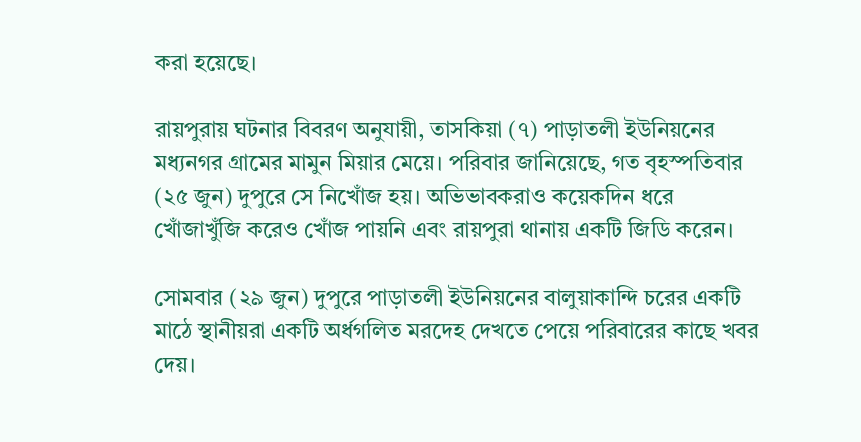করা হয়েছে।

রায়পুরায় ঘটনার বিবরণ অনুযায়ী, তাসকিয়া (৭) পাড়াতলী ইউনিয়নের মধ্যনগর গ্রামের মামুন মিয়ার মেয়ে। পরিবার জানিয়েছে, গত বৃহস্পতিবার (২৫ জুন) দুপুরে সে নিখোঁজ হয়। অভিভাবকরাও কয়েকদিন ধরে খোঁজাখুঁজি করেও খোঁজ পায়নি এবং রায়পুরা থানায় একটি জিডি করেন।

সোমবার (২৯ জুন) দুপুরে পাড়াতলী ইউনিয়নের বালুয়াকান্দি চরের একটি মাঠে স্থানীয়রা একটি অর্ধগলিত মরদেহ দেখতে পেয়ে পরিবারের কাছে খবর দেয়।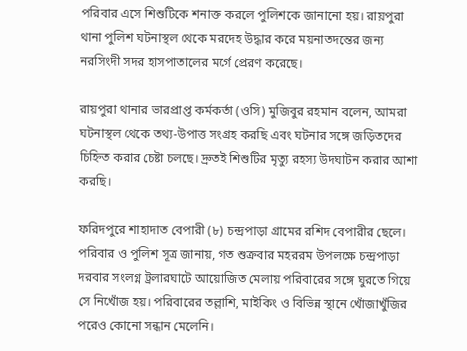পরিবার এসে শিশুটিকে শনাক্ত করলে পুলিশকে জানানো হয়। রায়পুরা থানা পুলিশ ঘটনাস্থল থেকে মরদেহ উদ্ধার করে ময়নাতদন্তের জন্য নরসিংদী সদর হাসপাতালের মর্গে প্রেরণ করেছে।

রায়পুরা থানার ভারপ্রাপ্ত কর্মকর্তা (ওসি) মুজিবুর রহমান বলেন, আমরা ঘটনাস্থল থেকে তথ্য-উপাত্ত সংগ্রহ করছি এবং ঘটনার সঙ্গে জড়িতদের চিহ্নিত করার চেষ্টা চলছে। দ্রুতই শিশুটির মৃত্যু রহস্য উদঘাটন করার আশা করছি।

ফরিদপুরে শাহাদাত বেপারী (৮) চন্দ্রপাড়া গ্রামের রশিদ বেপারীর ছেলে। পরিবার ও পুলিশ সূত্র জানায়, গত শুক্রবার মহররম উপলক্ষে চন্দ্রপাড়া দরবার সংলগ্ন ট্রলারঘাটে আয়োজিত মেলায় পরিবারের সঙ্গে ঘুরতে গিয়ে সে নিখোঁজ হয়। পরিবারের তল্লাশি, মাইকিং ও বিভিন্ন স্থানে খোঁজাখুঁজির পরেও কোনো সন্ধান মেলেনি।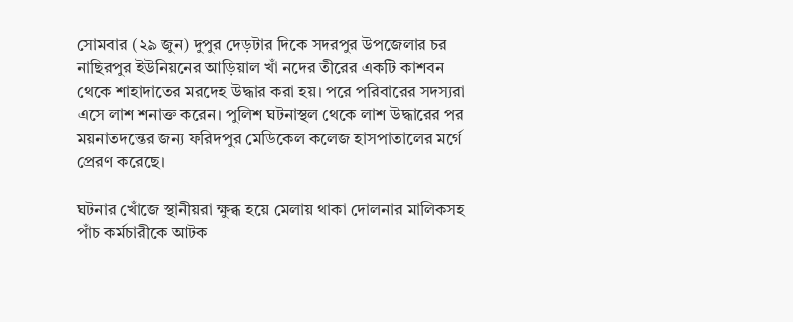সোমবার (২৯ জুন) দুপুর দেড়টার দিকে সদরপুর উপজেলার চর নাছিরপুর ইউনিয়নের আড়িয়াল খাঁ নদের তীরের একটি কাশবন থেকে শাহাদাতের মরদেহ উদ্ধার করা হয়। পরে পরিবারের সদস্যরা এসে লাশ শনাক্ত করেন। পুলিশ ঘটনাস্থল থেকে লাশ উদ্ধারের পর ময়নাতদন্তের জন্য ফরিদপুর মেডিকেল কলেজ হাসপাতালের মর্গে প্রেরণ করেছে।

ঘটনার খোঁজে স্থানীয়রা ক্ষুব্ধ হয়ে মেলায় থাকা দোলনার মালিকসহ পাঁচ কর্মচারীকে আটক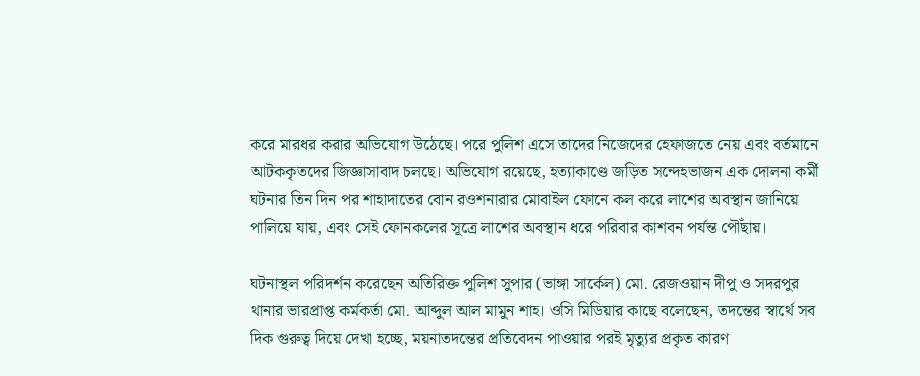করে মারধর করার অভিযোগ উঠেছে। পরে পুলিশ এসে তাদের নিজেদের হেফাজতে নেয় এবং বর্তমানে আটককৃতদের জিজ্ঞাসাবাদ চলছে। অভিযোগ রয়েছে, হত্যাকাণ্ডে জড়িত সন্দেহভাজন এক দোলনা কর্মী ঘটনার তিন দিন পর শাহাদাতের বোন রওশনারার মোবাইল ফোনে কল করে লাশের অবস্থান জানিয়ে পালিয়ে যায়, এবং সেই ফোনকলের সূত্রে লাশের অবস্থান ধরে পরিবার কাশবন পর্যন্ত পৌঁছায়।

ঘটনাস্থল পরিদর্শন করেছেন অতিরিক্ত পুলিশ সুপার (ভাঙ্গা সার্কেল) মো. রেজওয়ান দীপু ও সদরপুর থানার ভারপ্রাপ্ত কর্মকর্তা মো. আব্দুল আল মামুন শাহ। ওসি মিডিয়ার কাছে বলেছেন, তদন্তের স্বার্থে সব দিক গুরুত্ব দিয়ে দেখা হচ্ছে, ময়নাতদন্তের প্রতিবেদন পাওয়ার পরই মৃত্যুর প্রকৃত কারণ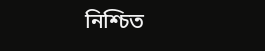নিশ্চিত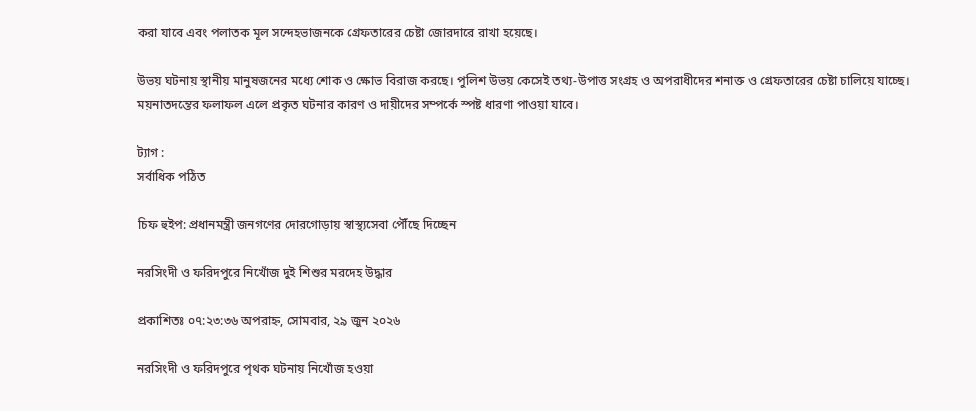করা যাবে এবং পলাতক মূল সন্দেহভাজনকে গ্রেফতারের চেষ্টা জোরদারে রাখা হয়েছে।

উভয় ঘটনায় স্থানীয় মানুষজনের মধ্যে শোক ও ক্ষোভ বিরাজ করছে। পুলিশ উভয় কেসেই তথ্য-উপাত্ত সংগ্রহ ও অপরাধীদের শনাক্ত ও গ্রেফতারের চেষ্টা চালিয়ে যাচ্ছে। ময়নাতদন্তের ফলাফল এলে প্রকৃত ঘটনার কারণ ও দায়ীদের সম্পর্কে স্পষ্ট ধারণা পাওয়া যাবে।

ট্যাগ :
সর্বাধিক পঠিত

চিফ হুইপ: প্রধানমন্ত্রী জনগণের দোরগোড়ায় স্বাস্থ্যসেবা পৌঁছে দিচ্ছেন

নরসিংদী ও ফরিদপুরে নিখোঁজ দুই শিশুর মরদেহ উদ্ধার

প্রকাশিতঃ ০৭:২৩:৩৬ অপরাহ্ন, সোমবার, ২৯ জুন ২০২৬

নরসিংদী ও ফরিদপুরে পৃথক ঘটনায় নিখোঁজ হওয়া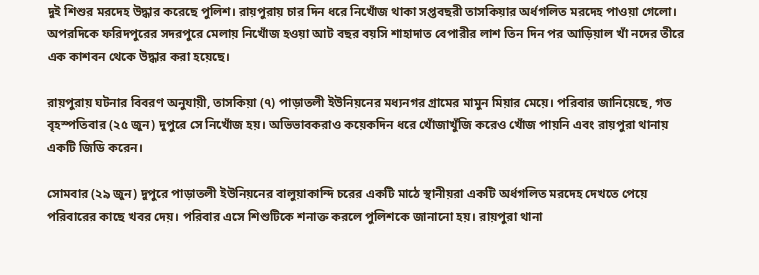দুই শিশুর মরদেহ উদ্ধার করেছে পুলিশ। রায়পুরায় চার দিন ধরে নিখোঁজ থাকা সপ্তবছরী তাসকিয়ার অর্ধগলিত মরদেহ পাওয়া গেলো। অপরদিকে ফরিদপুরের সদরপুরে মেলায় নিখোঁজ হওয়া আট বছর বয়সি শাহাদাত বেপারীর লাশ তিন দিন পর আড়িয়াল খাঁ নদের তীরে এক কাশবন থেকে উদ্ধার করা হয়েছে।

রায়পুরায় ঘটনার বিবরণ অনুযায়ী, তাসকিয়া (৭) পাড়াতলী ইউনিয়নের মধ্যনগর গ্রামের মামুন মিয়ার মেয়ে। পরিবার জানিয়েছে, গত বৃহস্পতিবার (২৫ জুন) দুপুরে সে নিখোঁজ হয়। অভিভাবকরাও কয়েকদিন ধরে খোঁজাখুঁজি করেও খোঁজ পায়নি এবং রায়পুরা থানায় একটি জিডি করেন।

সোমবার (২৯ জুন) দুপুরে পাড়াতলী ইউনিয়নের বালুয়াকান্দি চরের একটি মাঠে স্থানীয়রা একটি অর্ধগলিত মরদেহ দেখতে পেয়ে পরিবারের কাছে খবর দেয়। পরিবার এসে শিশুটিকে শনাক্ত করলে পুলিশকে জানানো হয়। রায়পুরা থানা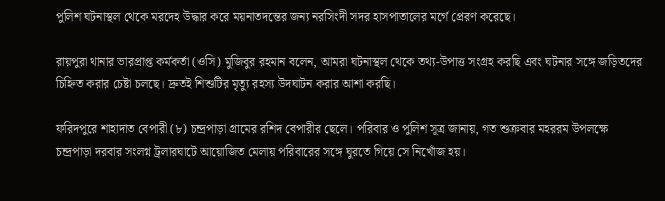পুলিশ ঘটনাস্থল থেকে মরদেহ উদ্ধার করে ময়নাতদন্তের জন্য নরসিংদী সদর হাসপাতালের মর্গে প্রেরণ করেছে।

রায়পুরা থানার ভারপ্রাপ্ত কর্মকর্তা (ওসি) মুজিবুর রহমান বলেন, আমরা ঘটনাস্থল থেকে তথ্য-উপাত্ত সংগ্রহ করছি এবং ঘটনার সঙ্গে জড়িতদের চিহ্নিত করার চেষ্টা চলছে। দ্রুতই শিশুটির মৃত্যু রহস্য উদঘাটন করার আশা করছি।

ফরিদপুরে শাহাদাত বেপারী (৮) চন্দ্রপাড়া গ্রামের রশিদ বেপারীর ছেলে। পরিবার ও পুলিশ সূত্র জানায়, গত শুক্রবার মহররম উপলক্ষে চন্দ্রপাড়া দরবার সংলগ্ন ট্রলারঘাটে আয়োজিত মেলায় পরিবারের সঙ্গে ঘুরতে গিয়ে সে নিখোঁজ হয়।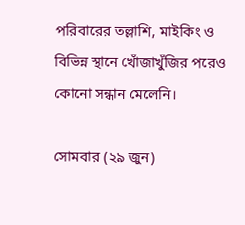পরিবারের তল্লাশি, মাইকিং ও বিভিন্ন স্থানে খোঁজাখুঁজির পরেও কোনো সন্ধান মেলেনি।

সোমবার (২৯ জুন)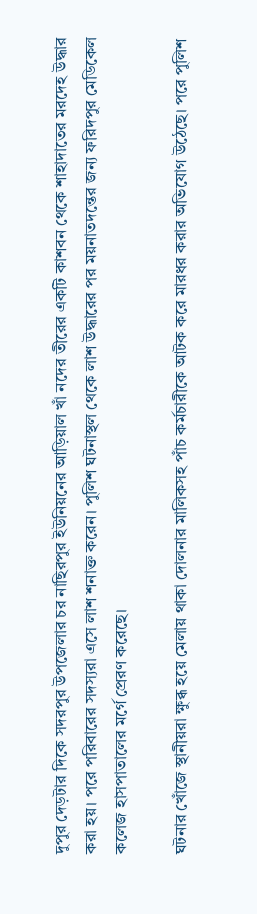দুপুর দেড়টার দিকে সদরপুর উপজেলার চর নাছিরপুর ইউনিয়নের আড়িয়াল খাঁ নদের তীরের একটি কাশবন থেকে শাহাদাতের মরদেহ উদ্ধার করা হয়। পরে পরিবারের সদস্যরা এসে লাশ শনাক্ত করেন। পুলিশ ঘটনাস্থল থেকে লাশ উদ্ধারের পর ময়নাতদন্তের জন্য ফরিদপুর মেডিকেল কলেজ হাসপাতালের মর্গে প্রেরণ করেছে।

ঘটনার খোঁজে স্থানীয়রা ক্ষুব্ধ হয়ে মেলায় থাকা দোলনার মালিকসহ পাঁচ কর্মচারীকে আটক করে মারধর করার অভিযোগ উঠেছে। পরে পুলিশ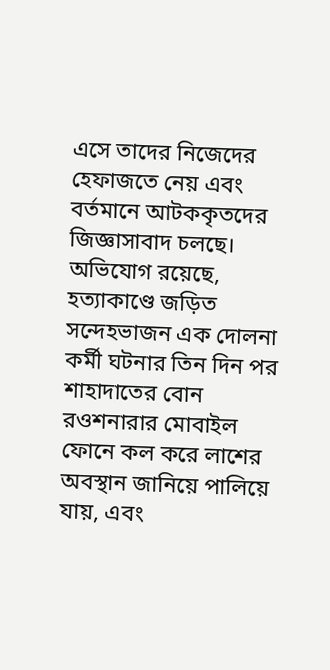এসে তাদের নিজেদের হেফাজতে নেয় এবং বর্তমানে আটককৃতদের জিজ্ঞাসাবাদ চলছে। অভিযোগ রয়েছে, হত্যাকাণ্ডে জড়িত সন্দেহভাজন এক দোলনা কর্মী ঘটনার তিন দিন পর শাহাদাতের বোন রওশনারার মোবাইল ফোনে কল করে লাশের অবস্থান জানিয়ে পালিয়ে যায়, এবং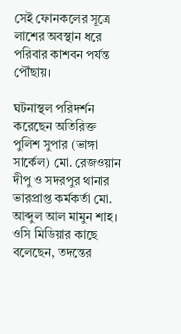সেই ফোনকলের সূত্রে লাশের অবস্থান ধরে পরিবার কাশবন পর্যন্ত পৌঁছায়।

ঘটনাস্থল পরিদর্শন করেছেন অতিরিক্ত পুলিশ সুপার (ভাঙ্গা সার্কেল) মো. রেজওয়ান দীপু ও সদরপুর থানার ভারপ্রাপ্ত কর্মকর্তা মো. আব্দুল আল মামুন শাহ। ওসি মিডিয়ার কাছে বলেছেন, তদন্তের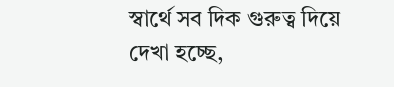স্বার্থে সব দিক গুরুত্ব দিয়ে দেখা হচ্ছে,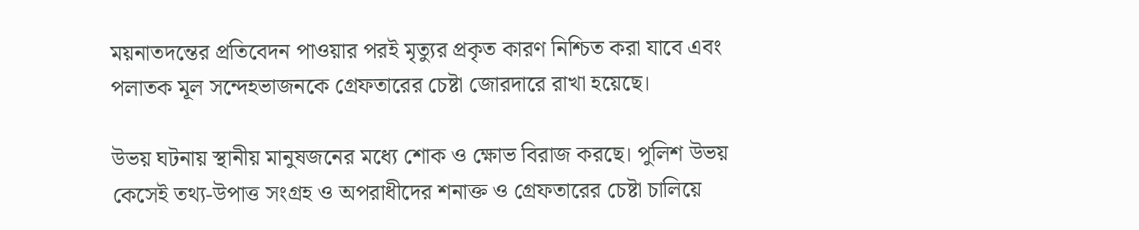ময়নাতদন্তের প্রতিবেদন পাওয়ার পরই মৃত্যুর প্রকৃত কারণ নিশ্চিত করা যাবে এবং পলাতক মূল সন্দেহভাজনকে গ্রেফতারের চেষ্টা জোরদারে রাখা হয়েছে।

উভয় ঘটনায় স্থানীয় মানুষজনের মধ্যে শোক ও ক্ষোভ বিরাজ করছে। পুলিশ উভয় কেসেই তথ্য-উপাত্ত সংগ্রহ ও অপরাধীদের শনাক্ত ও গ্রেফতারের চেষ্টা চালিয়ে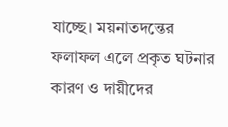যাচ্ছে। ময়নাতদন্তের ফলাফল এলে প্রকৃত ঘটনার কারণ ও দায়ীদের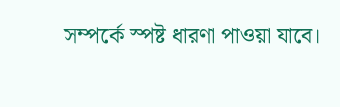সম্পর্কে স্পষ্ট ধারণা পাওয়া যাবে।